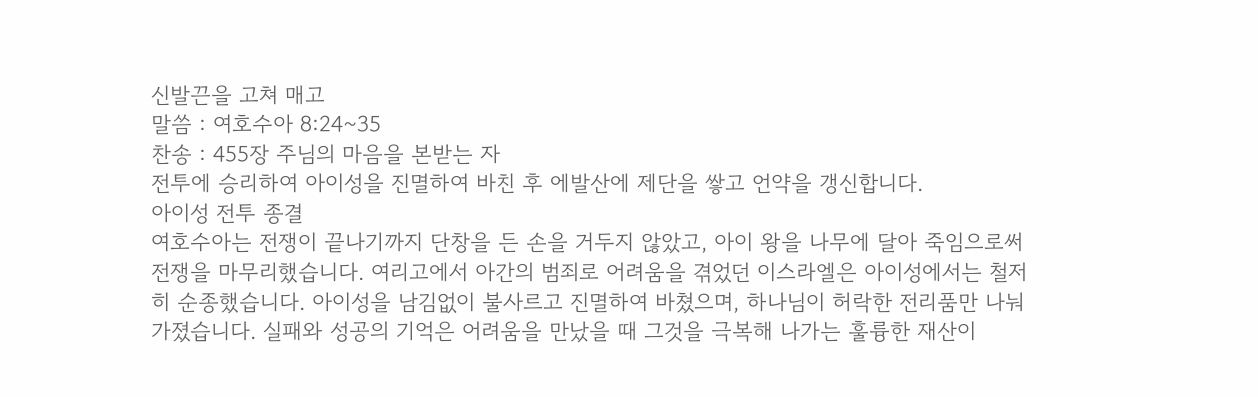신발끈을 고쳐 매고
말씀 : 여호수아 8:24~35
찬송 : 455장 주님의 마음을 본받는 자
전투에 승리하여 아이성을 진멸하여 바친 후 에발산에 제단을 쌓고 언약을 갱신합니다.
아이성 전투 종결
여호수아는 전쟁이 끝나기까지 단창을 든 손을 거두지 않았고, 아이 왕을 나무에 달아 죽임으로써 전쟁을 마무리했습니다. 여리고에서 아간의 범죄로 어려움을 겪었던 이스라엘은 아이성에서는 철저히 순종했습니다. 아이성을 남김없이 불사르고 진멸하여 바쳤으며, 하나님이 허락한 전리품만 나눠가졌습니다. 실패와 성공의 기억은 어려움을 만났을 때 그것을 극복해 나가는 훌륭한 재산이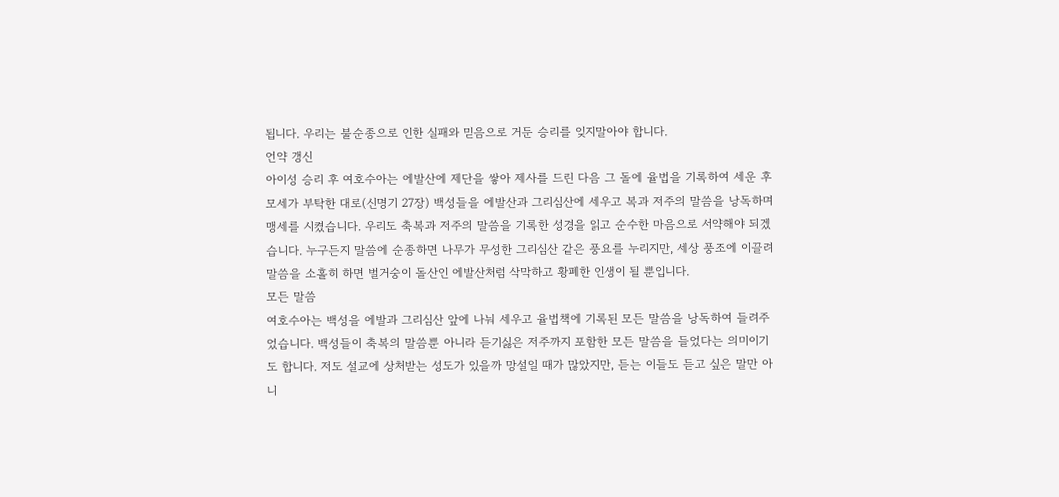됩니다. 우리는 불순종으로 인한 실패와 믿음으로 거둔 승리를 잊지말아야 합니다.
언약 갱신
아이성 승리 후 여호수아는 에발산에 제단을 쌓아 제사를 드린 다음 그 돌에 율법을 기록하여 세운 후 모세가 부탁한 대로(신명기 27장) 백성들을 에발산과 그리심산에 세우고 복과 저주의 말씀을 낭독하며 맹세를 시켰습니다. 우리도 축복과 저주의 말씀을 기록한 성경을 읽고 순수한 마음으로 서약해야 되겠습니다. 누구든지 말씀에 순종하면 나무가 무성한 그리심산 같은 풍요를 누리지만, 세상 풍조에 이끌려 말씀을 소홀히 하면 벌거숭이 돌산인 에발산처럼 삭막하고 황폐한 인생이 될 뿐입니다.
모든 말씀
여호수아는 백성을 에발과 그리심산 앞에 나눠 세우고 율법책에 기록된 모든 말씀을 낭독하여 들려주었습니다. 백성들이 축복의 말씀뿐 아니라 듣기싫은 저주까지 포함한 모든 말씀을 들었다는 의미이기도 합니다. 저도 설교에 상처받는 성도가 있을까 망설일 때가 많았지만, 듣는 이들도 듣고 싶은 말만 아니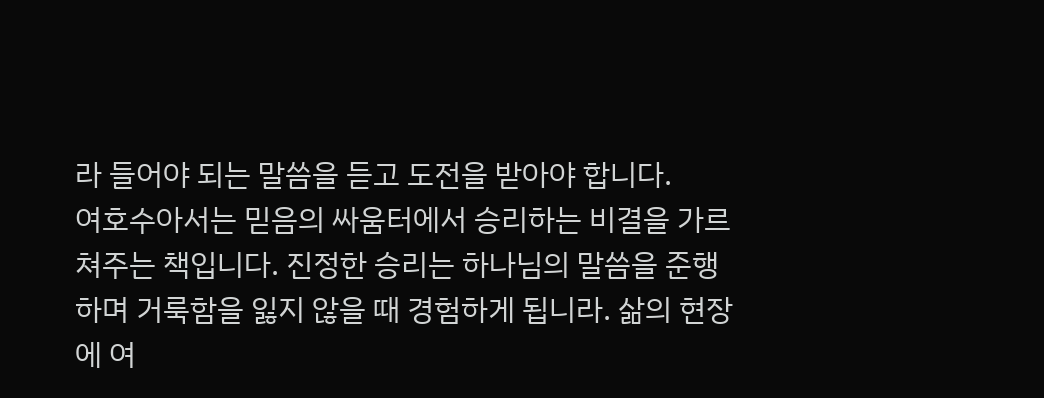라 들어야 되는 말씀을 듣고 도전을 받아야 합니다.
여호수아서는 믿음의 싸움터에서 승리하는 비결을 가르쳐주는 책입니다. 진정한 승리는 하나님의 말씀을 준행하며 거룩함을 잃지 않을 때 경험하게 됩니라. 삶의 현장에 여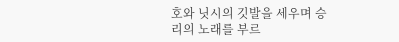호와 닛시의 깃발을 세우며 승리의 노래를 부르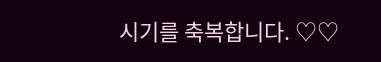시기를 축복합니다. ♡♡